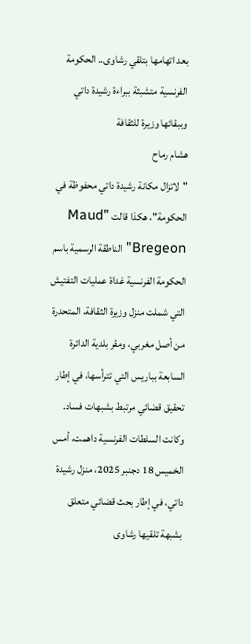بعد اتهامها بتلقي رشاوى.. الحكومة الفرنسية متشبثة ببراءة رشيدة داتي وببقائها وزيرة للثقافة
هشام رماح
"لاتزال مكانة رشيدة داتي محفوظة في الحكومة"، هكذا قالت "Maud Bregeon" الناطقة الرسمية باسم الحكومة الفرنسية غداة عمليات التفتيش التي شملت منزل وزيرة الثقافة، المتحدرة من أصل مغربي، ومقر بلدية الدائرة السابعة بباريس التي تترأسها، في إطار تحقيق قضائي مرتبط بشبهات فساد.
وكانت السلطات الفرنسية داهمت، أمس الخميس 18 دجنبر 2025، منزل رشيدة داتي، في إطار بحث قضائي متعلق بشبهة تلقيها رشاوى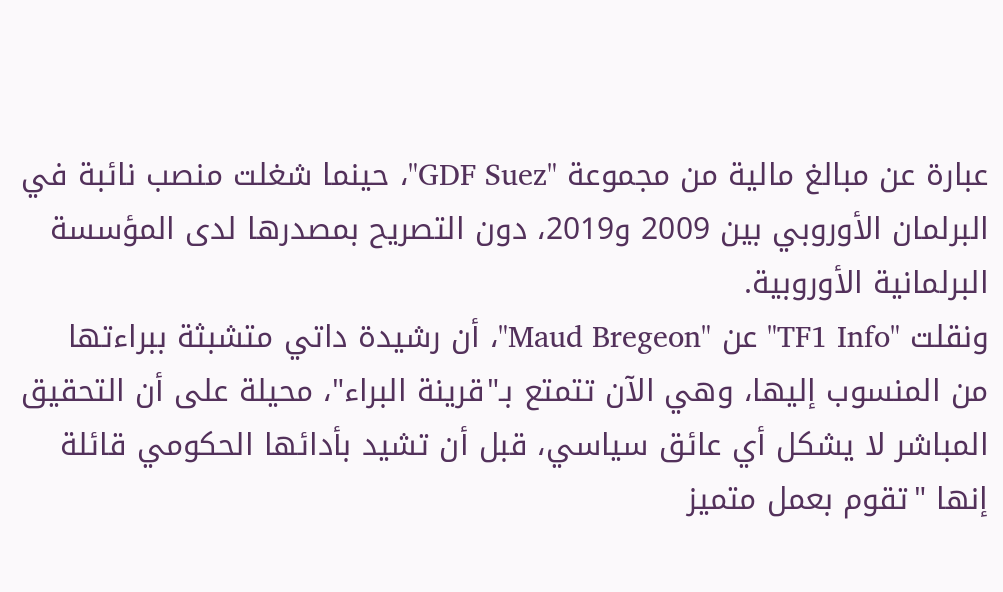عبارة عن مبالغ مالية من مجموعة "GDF Suez"، حينما شغلت منصب نائبة في البرلمان الأوروبي بين 2009 و2019، دون التصريح بمصدرها لدى المؤسسة البرلمانية الأوروبية.
ونقلت "TF1 Info" عن "Maud Bregeon"، أن رشيدة داتي متشبثة ببراءتها من المنسوب إليها، وهي الآن تتمتع بـ"قرينة البراء"، محيلة على أن التحقيق المباشر لا يشكل أي عائق سياسي، قبل أن تشيد بأدائها الحكومي قائلة إنها "تقوم بعمل متميز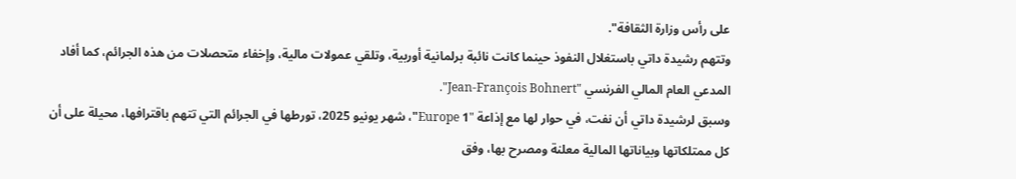على رأس وزارة الثقافة".
وتتهم رشيدة داتي باستغلال النفوذ حينما كانت نائبة برلمانية أوربية، وتلقي عمولات مالية، وإخفاء متحصلات من هذه الجرائم، كما أفاد المدعي العام المالي الفرنسي "Jean-François Bohnert".
وسبق لرشيدة داتي أن نفت، في حوار لها مع إذاعة "Europe 1"، شهر يونيو 2025، تورطها في الجرائم التي تتهم باقترافها، محيلة على أن كل ممتلكاتها وبياناتها المالية معلنة ومصرح بها، وفق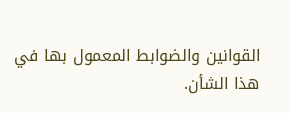القوانين والضوابط المعمول بها في هذا الشأن.